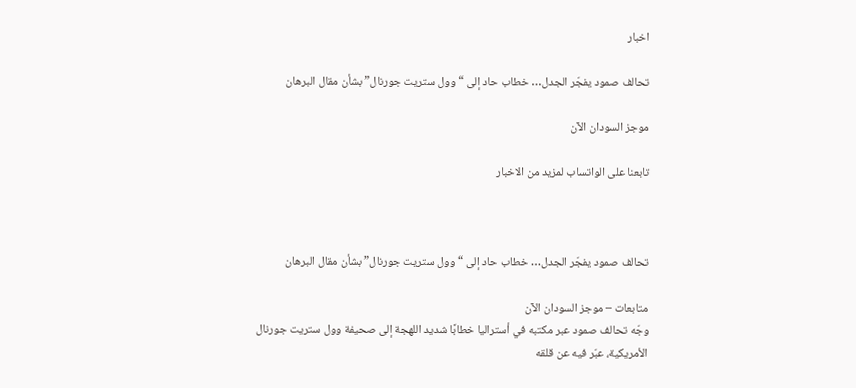اخبار

تحالف صمود يفجّر الجدل… خطاب حاد إلى “وول ستريت جورنال” بشأن مقال البرهان

موجز السودان الآن

تابعنا على الواتساب لمزيد من الاخبار



تحالف صمود يفجّر الجدل… خطاب حاد إلى “وول ستريت جورنال” بشأن مقال البرهان

متابعات – موجز السودان الآن
وجّه تحالف صمود عبر مكتبه في أستراليا خطابًا شديد اللهجة إلى صحيفة وول ستريت جورنال الأمريكية، عبّر فيه عن قلقه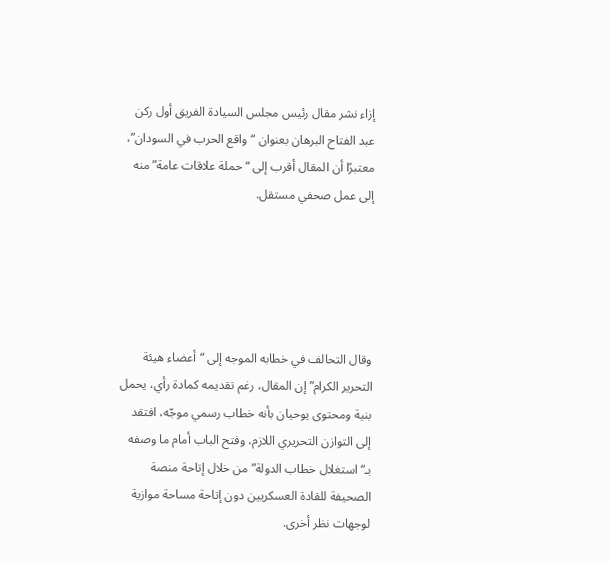إزاء نشر مقال رئيس مجلس السيادة الفريق أول ركن عبد الفتاح البرهان بعنوان “واقع الحرب في السودان”، معتبرًا أن المقال أقرب إلى “حملة علاقات عامة” منه إلى عمل صحفي مستقل.





وقال التحالف في خطابه الموجه إلى “أعضاء هيئة التحرير الكرام” إن المقال، رغم تقديمه كمادة رأي، يحمل بنية ومحتوى يوحيان بأنه خطاب رسمي موجّه، افتقد إلى التوازن التحريري اللازم، وفتح الباب أمام ما وصفه بـ“استغلال خطاب الدولة” من خلال إتاحة منصة الصحيفة للقادة العسكريين دون إتاحة مساحة موازية لوجهات نظر أخرى.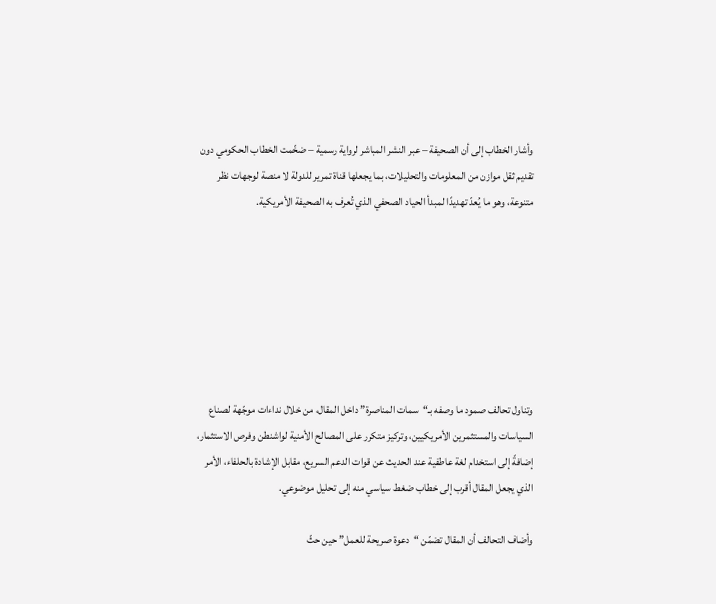وأشار الخطاب إلى أن الصحيفة – عبر النشر المباشر لرواية رسمية – ضخّمت الخطاب الحكومي دون تقديم ثقل موازن من المعلومات والتحليلات، بما يجعلها قناة تمرير للدولة لا منصة لوجهات نظر متنوعة، وهو ما يُعدّ تهديدًا لمبدأ الحياد الصحفي الذي تُعرف به الصحيفة الأمريكية.







وتناول تحالف صمود ما وصفه بـ“سمات المناصرة” داخل المقال، من خلال نداءات موجّهة لصناع السياسات والمستثمرين الأمريكيين، وتركيز متكرر على المصالح الأمنية لواشنطن وفرص الاستثمار، إضافةً إلى استخدام لغة عاطفية عند الحديث عن قوات الدعم السريع، مقابل الإشادة بالحلفاء، الأمر الذي يجعل المقال أقرب إلى خطاب ضغط سياسي منه إلى تحليل موضوعي.

وأضاف التحالف أن المقال تضمّن “دعوة صريحة للعمل” حين حثّ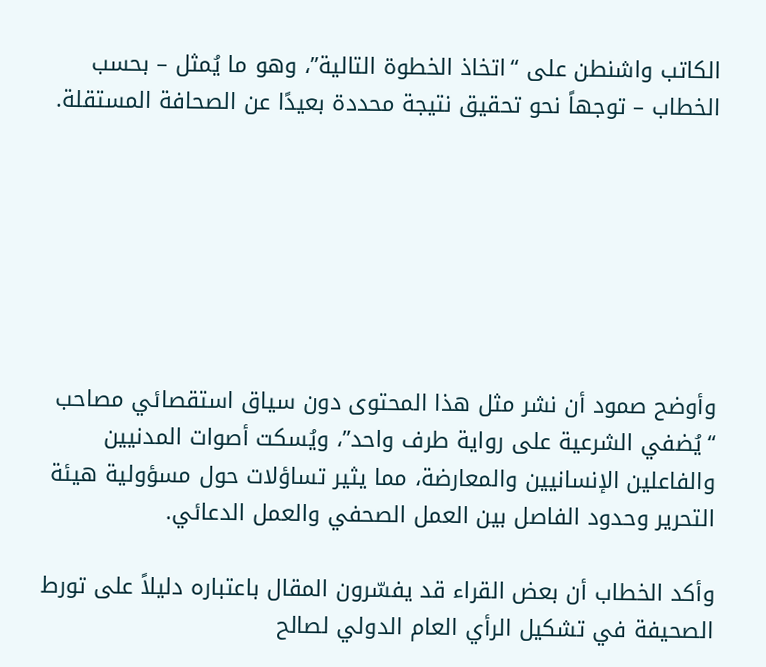الكاتب واشنطن على “اتخاذ الخطوة التالية”، وهو ما يُمثل – بحسب الخطاب – توجهاً نحو تحقيق نتيجة محددة بعيدًا عن الصحافة المستقلة.







وأوضح صمود أن نشر مثل هذا المحتوى دون سياق استقصائي مصاحب “يُضفي الشرعية على رواية طرف واحد”، ويُسكت أصوات المدنيين والفاعلين الإنسانيين والمعارضة، مما يثير تساؤلات حول مسؤولية هيئة التحرير وحدود الفاصل بين العمل الصحفي والعمل الدعائي.

وأكد الخطاب أن بعض القراء قد يفسّرون المقال باعتباره دليلاً على تورط الصحيفة في تشكيل الرأي العام الدولي لصالح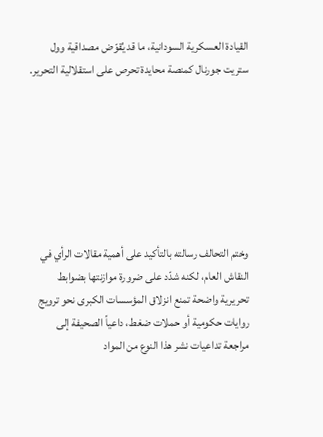القيادة العسكرية السودانية، ما قد يُقوّض مصداقية وول ستريت جورنال كمنصة محايدة تحرص على استقلالية التحرير.







وختم التحالف رسالته بالتأكيد على أهمية مقالات الرأي في النقاش العام، لكنه شدّد على ضرورة موازنتها بضوابط تحريرية واضحة تمنع انزلاق المؤسسات الكبرى نحو ترويج روايات حكومية أو حملات ضغط، داعياً الصحيفة إلى مراجعة تداعيات نشر هذا النوع من المواد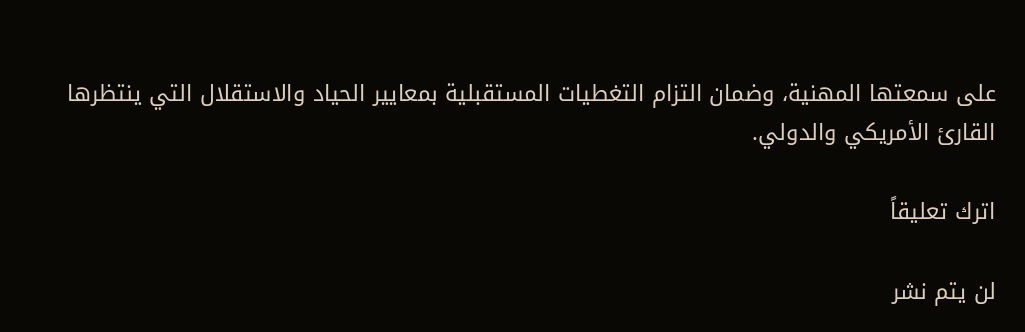على سمعتها المهنية، وضمان التزام التغطيات المستقبلية بمعايير الحياد والاستقلال التي ينتظرها القارئ الأمريكي والدولي.

اترك تعليقاً

لن يتم نشر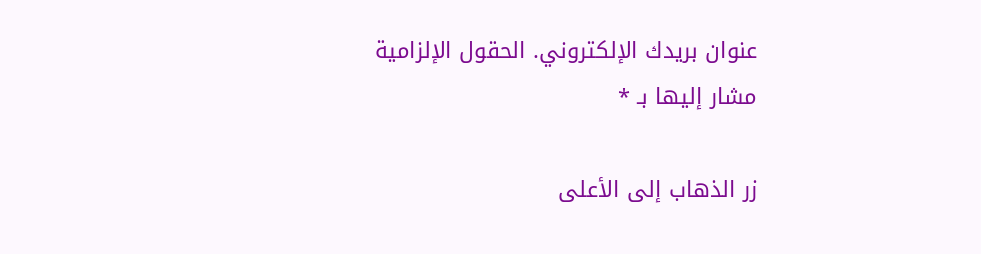عنوان بريدك الإلكتروني. الحقول الإلزامية مشار إليها بـ *

زر الذهاب إلى الأعلى